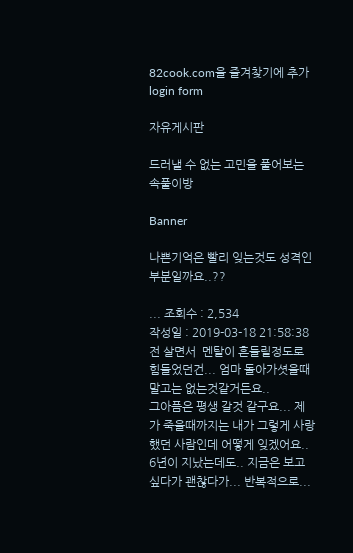82cook.com을 즐겨찾기에 추가
login form

자유게시판

드러낼 수 없는 고민을 풀어보는 속풀이방

Banner

나쁜기억은 빨리 잊는것도 성격인부분일까요..??

... 조회수 : 2,534
작성일 : 2019-03-18 21:58:38
전 살면서  멘탈이 흔들릴정도로 힘들었던건... 엄마 돌아가셧을때 말고는 없는것같거든요..
그아픔은 평생 갈것 같구요... 제가 죽을때까지는 내가 그렇게 사랑했던 사람인데 어떻게 잊겠어요..
6년이 지났는데도.. 지금은 보고 싶다가 괜찮다가... 반복적으로...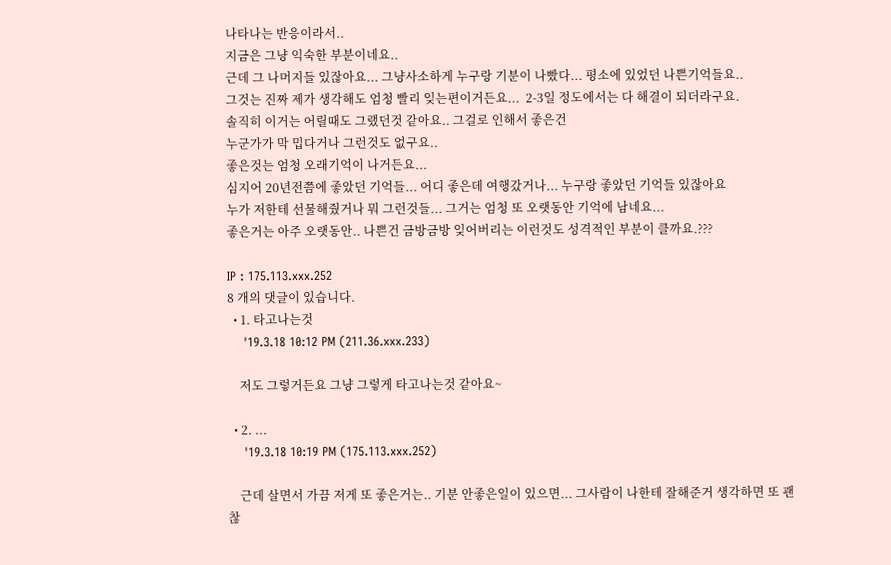나타나는 반응이라서..
지금은 그냥 익숙한 부분이네요..
근데 그 나머지들 있잖아요... 그냥사소하게 누구랑 기분이 나빴다... 평소에 있었던 나쁜기억들요..
그것는 진짜 제가 생각해도 엄청 빨리 잊는편이거든요...  2-3일 정도에서는 다 해결이 되더라구요.
솔직히 이거는 어릴때도 그랬던것 같아요.. 그걸로 인해서 좋은건
누군가가 막 밉다거나 그런것도 없구요..
좋은것는 엄청 오래기억이 나거든요...
심지어 20년전쯤에 좋았던 기억들... 어디 좋은데 여행갔거나... 누구랑 좋았던 기억들 있잖아요
누가 저한테 선물해줬거나 뭐 그런것들... 그거는 엄청 또 오랫동안 기억에 남네요...
좋은거는 아주 오랫동안.. 나쁜건 금방금방 잊어버리는 이런것도 성격적인 부분이 클까요.???

IP : 175.113.xxx.252
8 개의 댓글이 있습니다.
  • 1. 타고나는것
    '19.3.18 10:12 PM (211.36.xxx.233)

    저도 그렇거든요 그냥 그렇게 타고나는것 같아요~

  • 2. ...
    '19.3.18 10:19 PM (175.113.xxx.252)

    근데 살면서 가끔 저게 또 좋은거는.. 기분 안좋은일이 있으면... 그사람이 나한테 잘해준거 생각하면 또 괜찮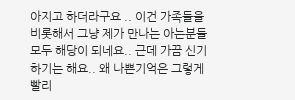아지고 하더라구요 .. 이건 가족들을 비롯해서 그냥 제가 만나는 아는분들 모두 해당이 되네요.. 근데 가끔 신기하기는 해요.. 왜 나쁜기억은 그렇게 빨리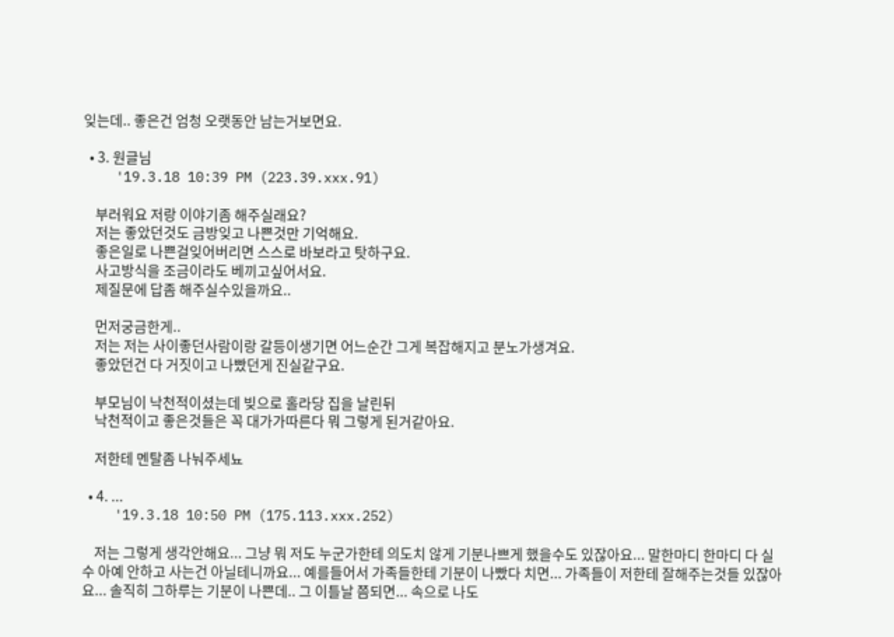잊는데.. 좋은건 엄청 오랫동안 남는거보면요.

  • 3. 원글님
    '19.3.18 10:39 PM (223.39.xxx.91)

    부러워요 저랑 이야기좀 해주실래요?
    저는 좋았던것도 금방잊고 나쁜것만 기억해요.
    좋은일로 나쁜걸잊어버리면 스스로 바보라고 탓하구요.
    사고방식을 조금이라도 베끼고싶어서요.
    제질문에 답좀 해주실수있을까요..

    먼저궁금한게..
    저는 저는 사이좋던사람이랑 갈등이생기면 어느순간 그게 복잡해지고 분노가생겨요.
    좋았던건 다 거짓이고 나빴던게 진실같구요.

    부모님이 낙천적이셨는데 빚으로 홀라당 집을 날린뒤
    낙천적이고 좋은것들은 꼭 대가가따른다 뭐 그렇게 된거같아요.

    저한테 멘탈좀 나눠주세뇨

  • 4. ...
    '19.3.18 10:50 PM (175.113.xxx.252)

    저는 그렇게 생각안해요... 그냥 뭐 저도 누군가한테 의도치 않게 기분나쁘게 했을수도 있잖아요... 말한마디 한마디 다 실수 아예 안하고 사는건 아닐테니까요... 예를들어서 가족들한테 기분이 나빴다 치면... 가족들이 저한테 잘해주는것들 있잖아요... 솔직히 그하루는 기분이 나쁜데.. 그 이틀날 쯤되면... 속으로 나도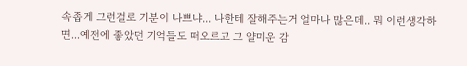속좁게 그런걸로 기분이 나쁘냐... 나한테 잘해주는거 얼마나 많은데.. 뭐 이런생각하면...예전에 좋았던 기억들도 떠오르고 그 얄미운 감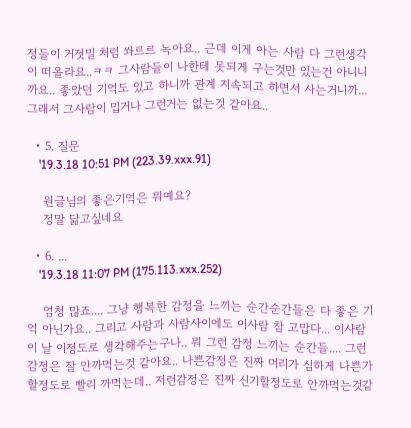정들이 거젓밀 처럼 쏴르르 녹아요.. 근데 이게 아는 사람 다 그런생각이 떠올라요..ㅋㅋ 그사람들이 나한테 못되게 구는것만 있는건 아니니까요.. 좋았던 기억도 있고 하니까 관계 지속되고 하면서 사는거니까... 그래서 그사람이 밉거나 그런거는 없는것 같아요..

  • 5. 질문
    '19.3.18 10:51 PM (223.39.xxx.91)

    원글님의 좋은기억은 뭐예요?
    정말 닮고싶네요

  • 6. ...
    '19.3.18 11:07 PM (175.113.xxx.252)

    엄청 많죠.... 그냥 행복한 감정을 느끼는 순간순간들은 다 좋은 기억 아닌가요.. 그리고 사람과 사람사이에도 이사람 참 고맙다... 이사람이 날 이정도로 생각해주는구나.. 뭐 그런 감정 느끼는 순간들.... 그런감정은 잘 안까먹는것 같아요.. 나쁜감정은 진짜 머리가 심하게 나쁜가 할정도로 빨리 까먹는데.. 저런감정은 진짜 신기할정도로 안까먹는것같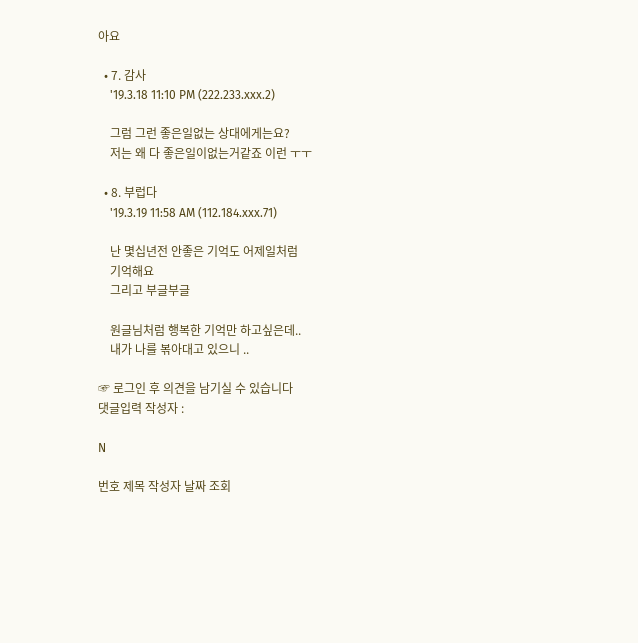아요

  • 7. 감사
    '19.3.18 11:10 PM (222.233.xxx.2)

    그럼 그런 좋은일없는 상대에게는요?
    저는 왜 다 좋은일이없는거같죠 이런 ㅜㅜ

  • 8. 부럽다
    '19.3.19 11:58 AM (112.184.xxx.71)

    난 몇십년전 안좋은 기억도 어제일처럼
    기억해요
    그리고 부글부글

    원글님처럼 행복한 기억만 하고싶은데..
    내가 나를 볶아대고 있으니 ..

☞ 로그인 후 의견을 남기실 수 있습니다
댓글입력 작성자 :

N

번호 제목 작성자 날짜 조회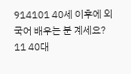914101 40세 이후에 외국어 배우는 분 계세요? 11 40대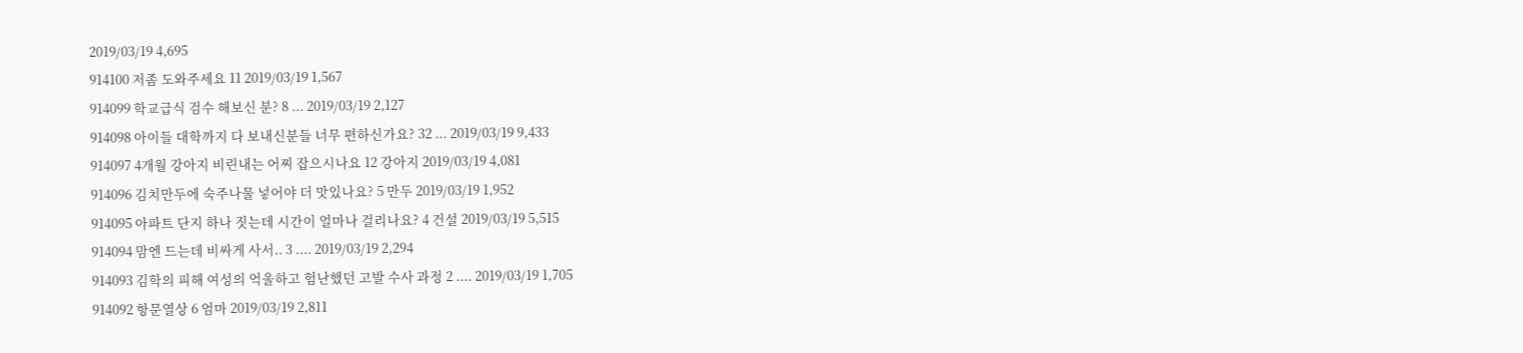2019/03/19 4,695
914100 저좀 도와주세요 11 2019/03/19 1,567
914099 학교급식 검수 해보신 분? 8 ... 2019/03/19 2,127
914098 아이들 대학까지 다 보내신분들 너무 편하신가요? 32 ... 2019/03/19 9,433
914097 4개월 강아지 비린내는 어찌 잡으시나요 12 강아지 2019/03/19 4,081
914096 김치만두에 숙주나물 넣어야 더 맛있나요? 5 만두 2019/03/19 1,952
914095 아파트 단지 하나 짓는데 시간이 얼마나 걸리나요? 4 건설 2019/03/19 5,515
914094 맘엔 드는데 비싸게 사서.. 3 .... 2019/03/19 2,294
914093 김학의 피해 여성의 억울하고 험난했던 고발 수사 과정 2 .... 2019/03/19 1,705
914092 항문열상 6 엄마 2019/03/19 2,811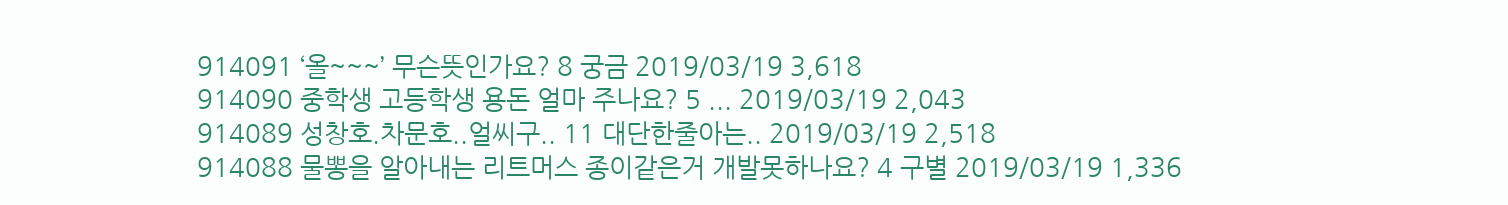914091 ‘올~~~’ 무슨뜻인가요? 8 궁금 2019/03/19 3,618
914090 중학생 고등학생 용돈 얼마 주나요? 5 ... 2019/03/19 2,043
914089 성창호.차문호..얼씨구.. 11 대단한줄아는.. 2019/03/19 2,518
914088 물뽕을 알아내는 리트머스 종이같은거 개발못하나요? 4 구별 2019/03/19 1,336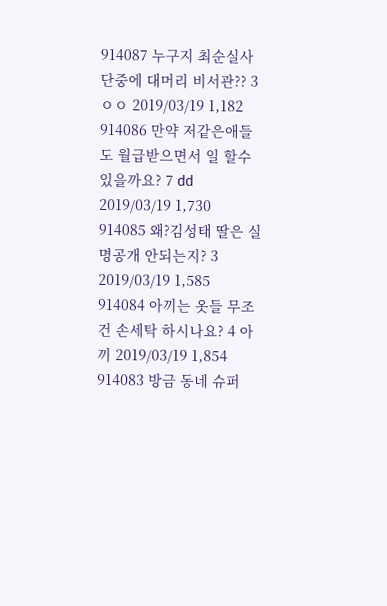914087 누구지 최순실사단중에 대머리 비서관?? 3 ㅇㅇ 2019/03/19 1,182
914086 만약 저같은애들도 월급받으면서 일 할수 있을까요? 7 dd 2019/03/19 1,730
914085 왜?김성태 딸은 실명공개 안되는지? 3 2019/03/19 1,585
914084 아끼는 옷들 무조건 손세탁 하시나요? 4 아끼 2019/03/19 1,854
914083 방금 동네 슈퍼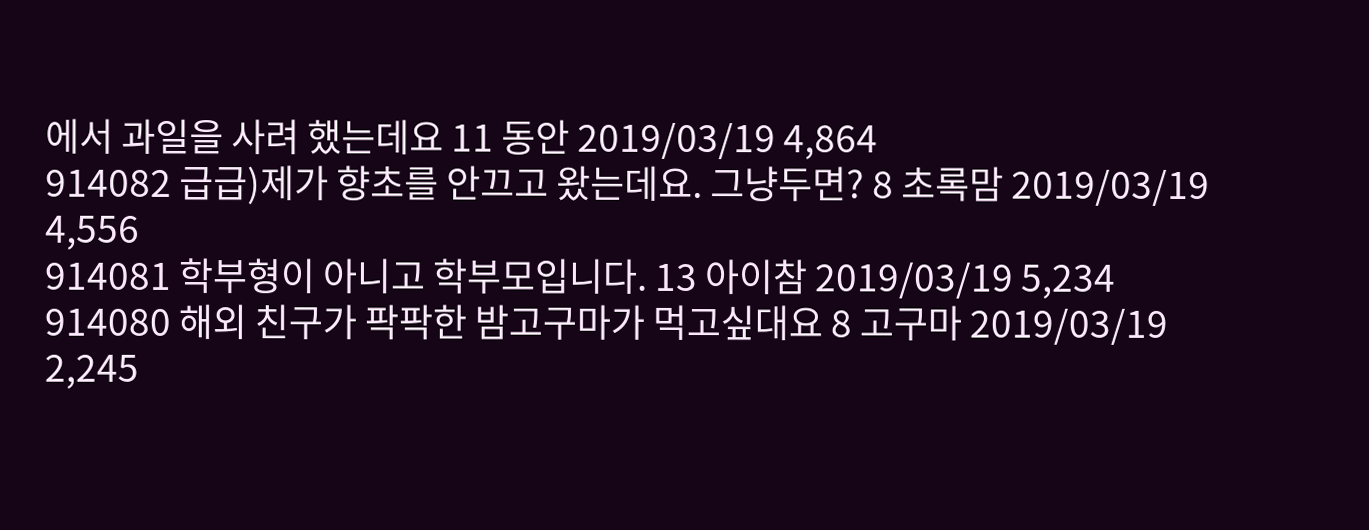에서 과일을 사려 했는데요 11 동안 2019/03/19 4,864
914082 급급)제가 향초를 안끄고 왔는데요. 그냥두면? 8 초록맘 2019/03/19 4,556
914081 학부형이 아니고 학부모입니다. 13 아이참 2019/03/19 5,234
914080 해외 친구가 팍팍한 밤고구마가 먹고싶대요 8 고구마 2019/03/19 2,245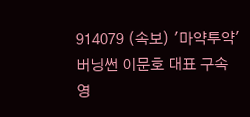914079 (속보) '마약투약' 버닝썬 이문호 대표 구속영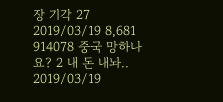장 기각 27 2019/03/19 8,681
914078 중국 망하나요? 2 내 돈 내놔.. 2019/03/19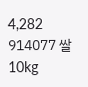4,282
914077 쌀 10kg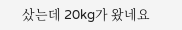샀는데 20kg가 왔네요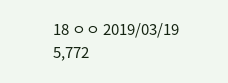18 ㅇㅇ 2019/03/19 5,772